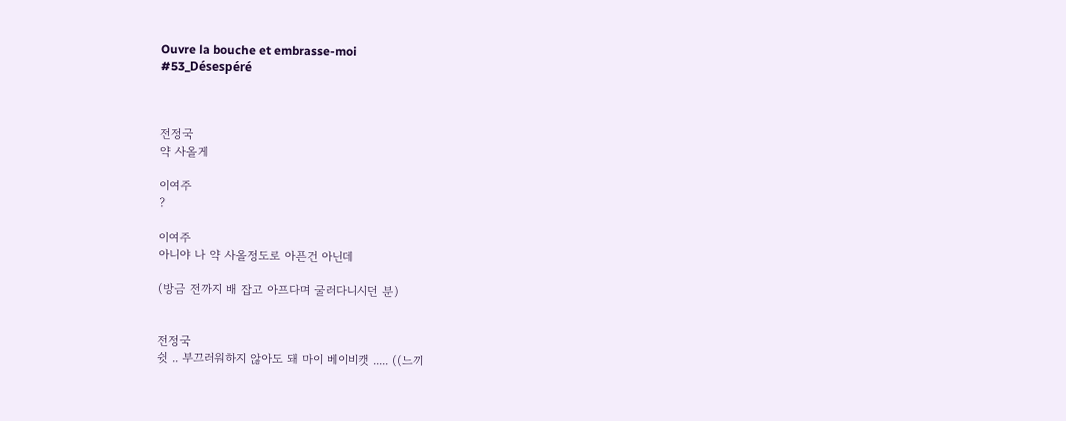Ouvre la bouche et embrasse-moi
#53_Désespéré



전정국
약 사올게

이여주
?

이여주
아니야 나 약 사올정도로 아픈건 아닌데

(방금 전까지 배 잡고 아프다며 굴러다니시던 분)


전정국
쉿 .. 부끄러워하지 않아도 돼 마이 베이비캣 ..... ((느끼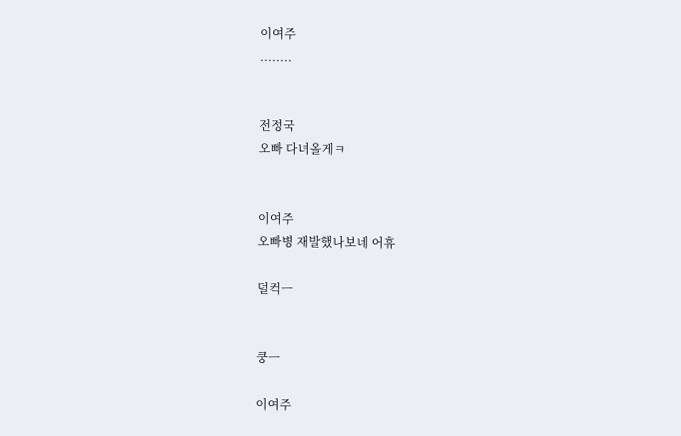이여주
........


전정국
오빠 다녀올게ㅋ


이여주
오빠병 재발했나보네 어휴

덜컥ㅡ


쿵ㅡ

이여주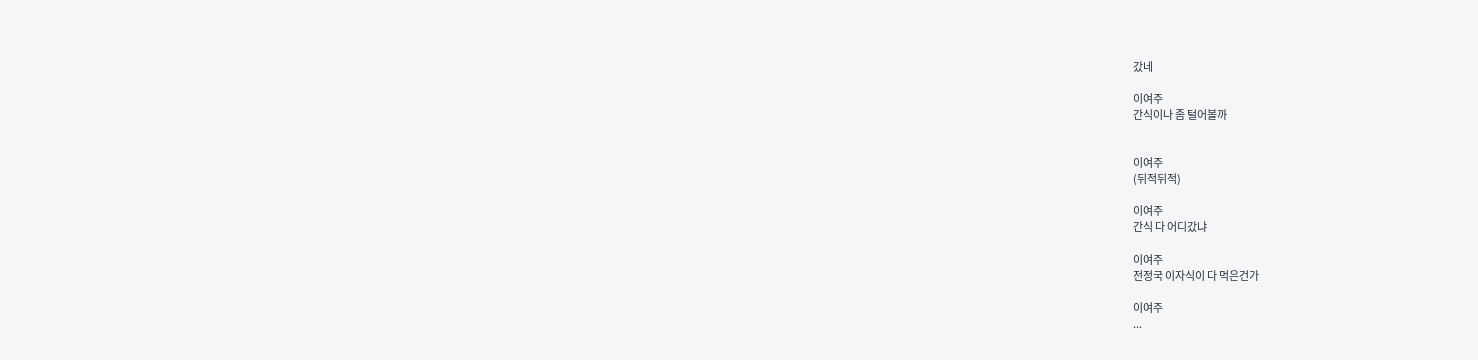갔네

이여주
간식이나 좀 털어볼까


이여주
(뒤적뒤적)

이여주
간식 다 어디갔냐

이여주
전정국 이자식이 다 먹은건가

이여주
...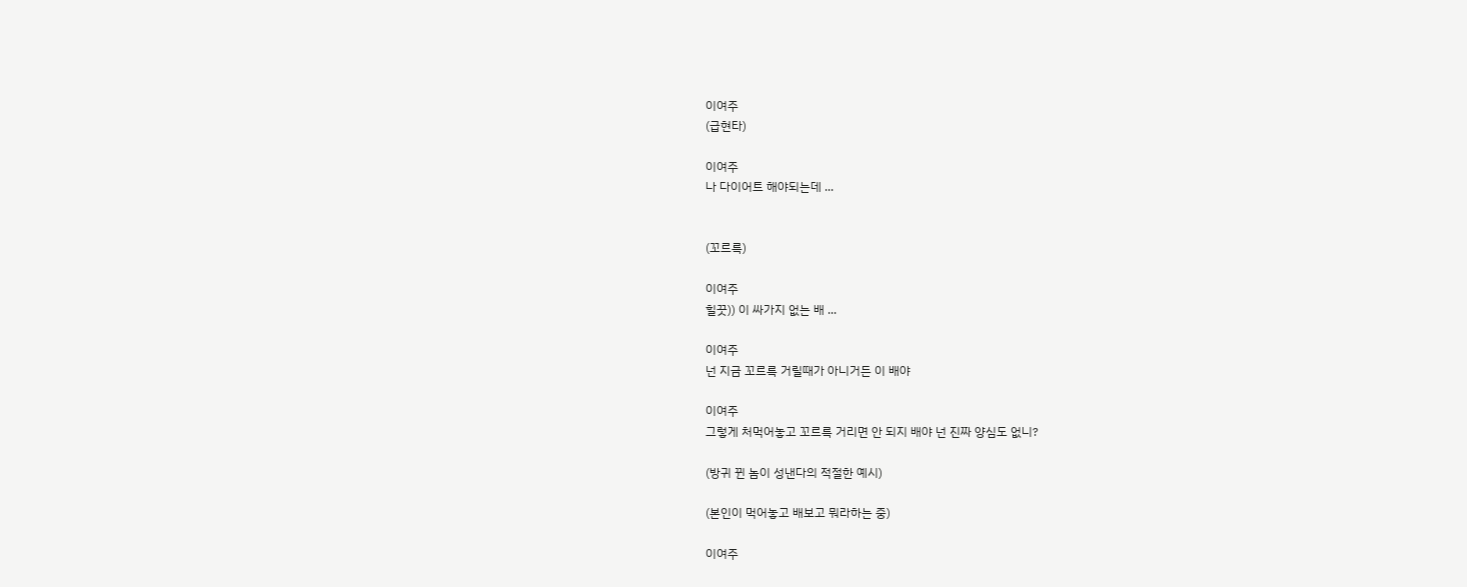이여주
(급현타)

이여주
나 다이어트 해야되는데 ...


(꼬르륵)

이여주
힐끗)) 이 싸가지 없는 배 ...

이여주
넌 지금 꼬르륵 거릴때가 아니거든 이 배야

이여주
그렇게 처먹어놓고 꼬르륵 거리면 안 되지 배야 넌 진짜 양심도 없니?

(방귀 뀐 놈이 성낸다의 적절한 예시)

(본인이 먹어놓고 배보고 뭐라하는 중)

이여주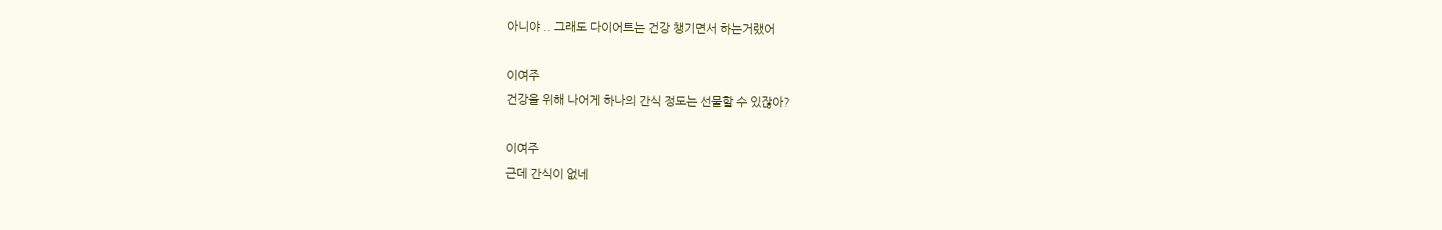아니야 .. 그래도 다이어트는 건강 챙기면서 하는거랬어

이여주
건강을 위해 나어게 하나의 간식 정도는 선물할 수 있잖아?

이여주
근데 간식이 없네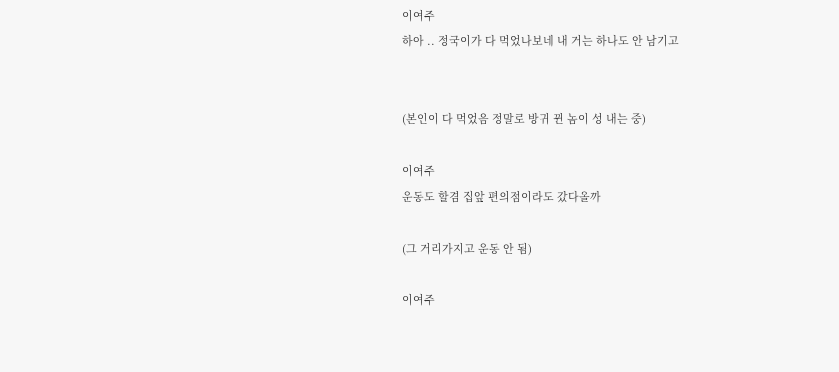이여주
하아 .. 정국이가 다 먹었나보네 내 거는 하나도 안 남기고


(본인이 다 먹었음 정말로 방귀 뀐 놈이 성 내는 중)

이여주
운동도 할겸 집앞 편의점이라도 갔다올까

(그 거리가지고 운동 안 됨)

이여주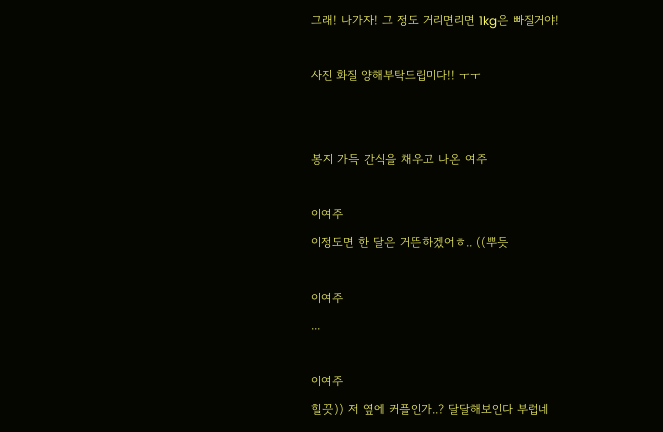그래! 나가자! 그 정도 거리면리면 1kg은 빠질거야!

사진 화질 양해부탁드립미다!! ㅜㅜ


봉지 가득 간식을 채우고 나온 여주

이여주
이정도면 한 달은 거뜬하겠어ㅎ.. ((뿌듯

이여주
...

이여주
힐끗)) 저 옆에 커플인가..? 달달해보인다 부럽네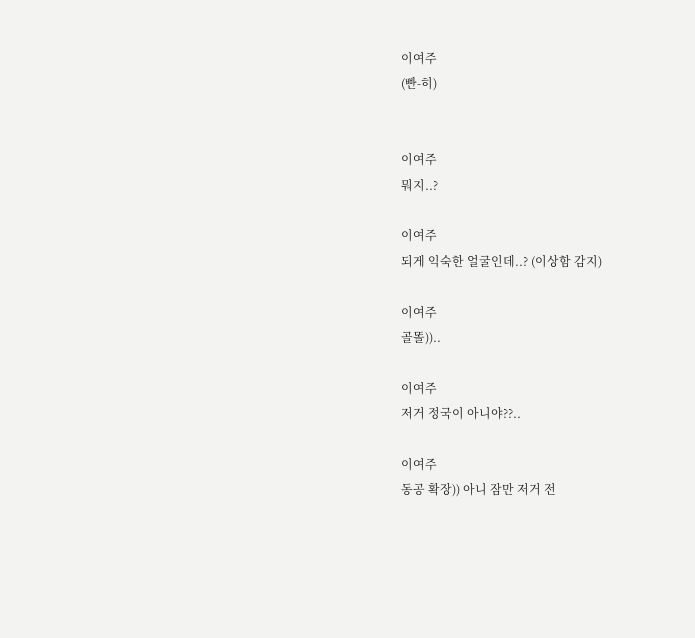이여주
(빤-히)


이여주
뭐지..?

이여주
되게 익숙한 얼굴인데..? (이상함 감지)

이여주
골똘))..

이여주
저거 정국이 아니야??..

이여주
동공 확장)) 아니 잠만 저거 전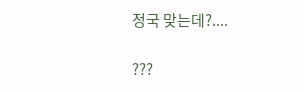정국 맞는데?....

???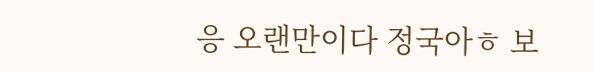응 오랜만이다 정국아ㅎ 보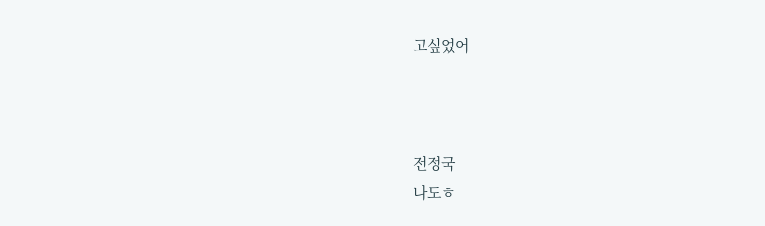고싶었어



전정국
나도ㅎ